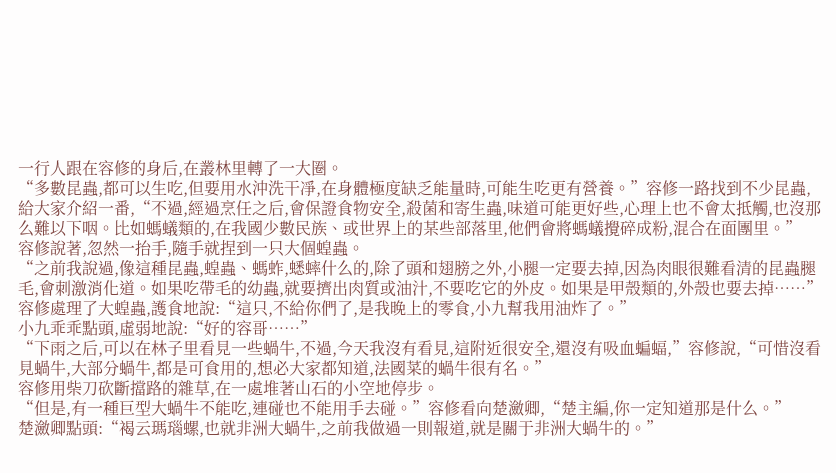一行人跟在容修的身后,在叢林里轉了一大圈。
“多數昆蟲,都可以生吃,但要用水沖洗干凈,在身體極度缺乏能量時,可能生吃更有營養。”容修一路找到不少昆蟲,給大家介紹一番,“不過,經過烹任之后,會保證食物安全,殺菌和寄生蟲,味道可能更好些,心理上也不會太抵觸,也沒那么難以下咽。比如螞蟻類的,在我國少數民族、或世界上的某些部落里,他們會將螞蟻攪碎成粉,混合在面團里。”
容修說著,忽然一抬手,隨手就捏到一只大個蝗蟲。
“之前我說過,像這種昆蟲,蝗蟲、螞蚱,蟋蟀什么的,除了頭和翅膀之外,小腿一定要去掉,因為肉眼很難看清的昆蟲腿毛,會刺激消化道。如果吃帶毛的幼蟲,就要擠出肉質或油汁,不要吃它的外皮。如果是甲殼類的,外殼也要去掉……”
容修處理了大蝗蟲,護食地說:“這只,不給你們了,是我晚上的零食,小九幫我用油炸了。”
小九乖乖點頭,虛弱地說:“好的容哥……”
“下雨之后,可以在林子里看見一些蝸牛,不過,今天我沒有看見,這附近很安全,還沒有吸血蝙蝠,”容修說,“可惜沒看見蝸牛,大部分蝸牛,都是可食用的,想必大家都知道,法國菜的蝸牛很有名。”
容修用柴刀砍斷擋路的雜草,在一處堆著山石的小空地停步。
“但是,有一種巨型大蝸牛不能吃,連碰也不能用手去碰。”容修看向楚瀲卿,“楚主編,你一定知道那是什么。”
楚瀲卿點頭:“褐云瑪瑙螺,也就非洲大蝸牛,之前我做過一則報道,就是關于非洲大蝸牛的。”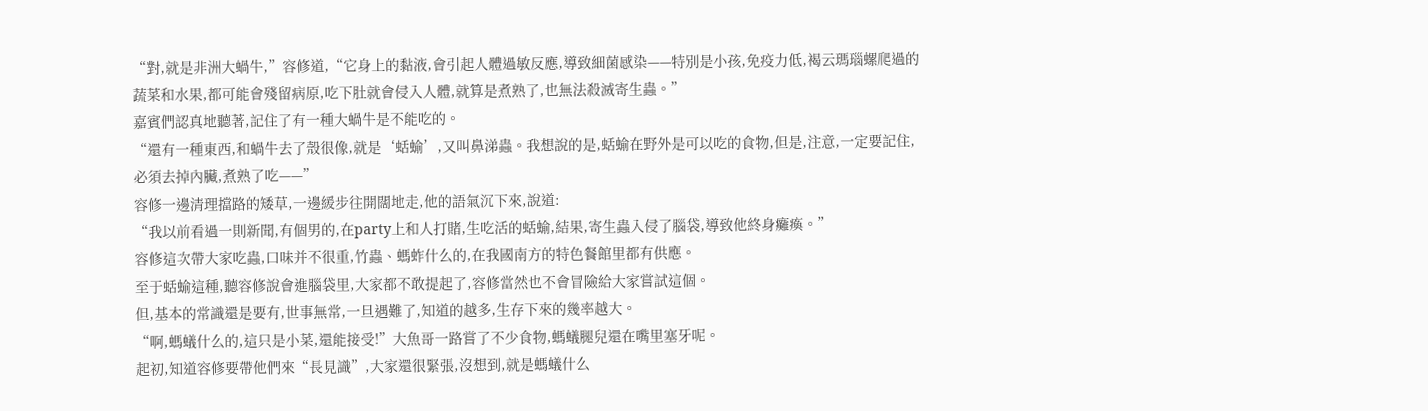“對,就是非洲大蝸牛,”容修道,“它身上的黏液,會引起人體過敏反應,導致細菌感染——特別是小孩,免疫力低,褐云瑪瑙螺爬過的蔬菜和水果,都可能會殘留病原,吃下肚就會侵入人體,就算是煮熟了,也無法殺滅寄生蟲。”
嘉賓們認真地聽著,記住了有一種大蝸牛是不能吃的。
“還有一種東西,和蝸牛去了殼很像,就是‘蛞蝓’,又叫鼻涕蟲。我想說的是,蛞蝓在野外是可以吃的食物,但是,注意,一定要記住,必須去掉內臟,煮熟了吃——”
容修一邊清理擋路的矮草,一邊緩步往開闊地走,他的語氣沉下來,說道:
“我以前看過一則新聞,有個男的,在party上和人打賭,生吃活的蛞蝓,結果,寄生蟲入侵了腦袋,導致他終身癱瘓。”
容修這次帶大家吃蟲,口味并不很重,竹蟲、螞蚱什么的,在我國南方的特色餐館里都有供應。
至于蛞蝓這種,聽容修說會進腦袋里,大家都不敢提起了,容修當然也不會冒險給大家嘗試這個。
但,基本的常識還是要有,世事無常,一旦遇難了,知道的越多,生存下來的幾率越大。
“啊,螞蟻什么的,這只是小菜,還能接受!”大魚哥一路嘗了不少食物,螞蟻腿兒還在嘴里塞牙呢。
起初,知道容修要帶他們來“長見識”,大家還很緊張,沒想到,就是螞蟻什么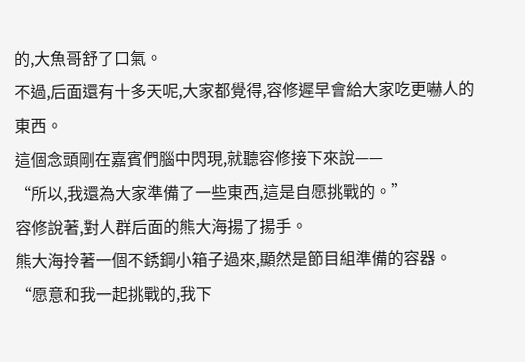的,大魚哥舒了口氣。
不過,后面還有十多天呢,大家都覺得,容修遲早會給大家吃更嚇人的東西。
這個念頭剛在嘉賓們腦中閃現,就聽容修接下來說——
“所以,我還為大家準備了一些東西,這是自愿挑戰的。”
容修說著,對人群后面的熊大海揚了揚手。
熊大海拎著一個不銹鋼小箱子過來,顯然是節目組準備的容器。
“愿意和我一起挑戰的,我下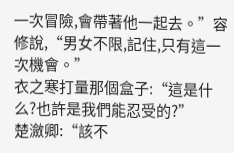一次冒險,會帶著他一起去。”容修說,“男女不限,記住,只有這一次機會。”
衣之寒打量那個盒子:“這是什么?也許是我們能忍受的?”
楚瀲卿:“該不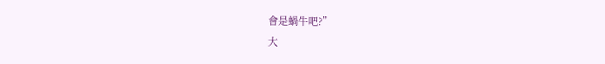會是蝸牛吧?”
大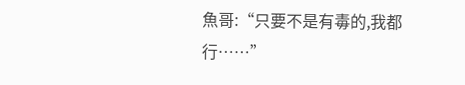魚哥:“只要不是有毒的,我都行……”